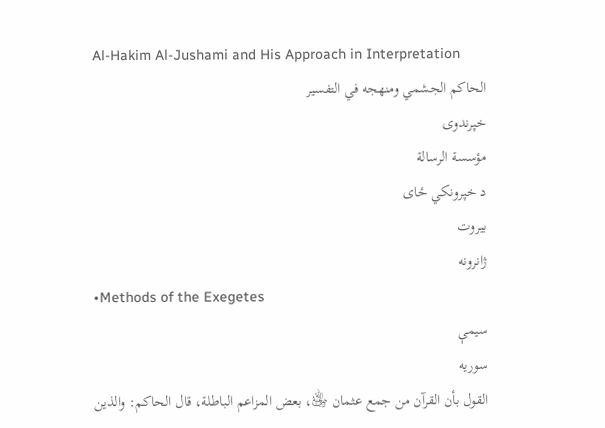Al-Hakim Al-Jushami and His Approach in Interpretation
الحاكم الجشمي ومنهجه في التفسير
خپرندوی
مؤسسة الرسالة
د خپرونکي ځای
بيروت
ژانرونه
•Methods of the Exegetes
سیمې
سوریه
القول بأن القرآن من جمع عثمان ﵁، بعض المزاعم الباطلة، قال الحاكم: والذين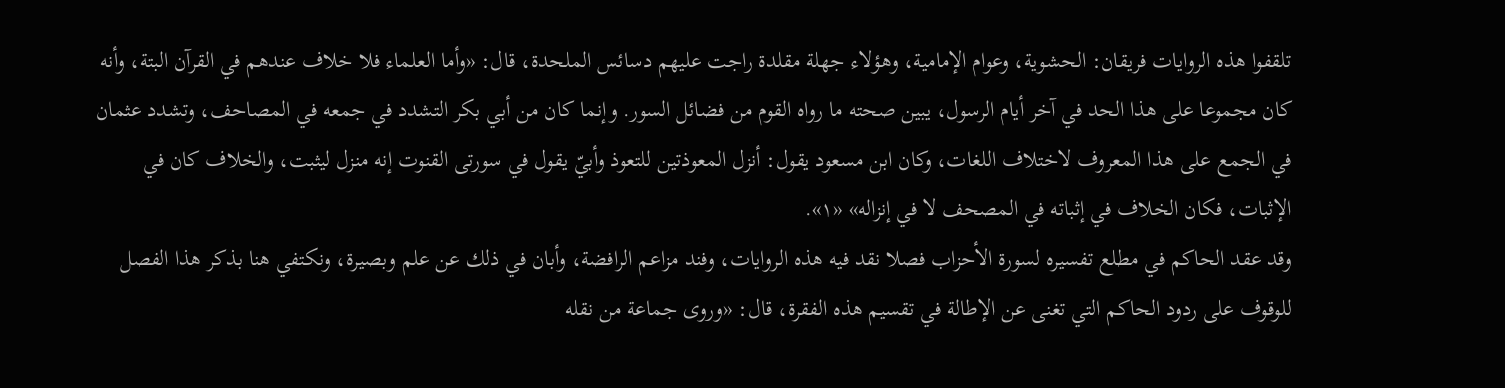تلقفوا هذه الروايات فريقان: الحشوية، وعوام الإمامية، وهؤلاء جهلة مقلدة راجت عليهم دسائس الملحدة، قال: «وأما العلماء فلا خلاف عندهم في القرآن البتة، وأنه كان مجموعا على هذا الحد في آخر أيام الرسول، يبين صحته ما رواه القوم من فضائل السور. وإنما كان من أبي بكر التشدد في جمعه في المصاحف، وتشدد عثمان في الجمع على هذا المعروف لاختلاف اللغات، وكان ابن مسعود يقول: أنزل المعوذتين للتعوذ وأبيّ يقول في سورتى القنوت إنه منزل ليثبت، والخلاف كان في الإثبات، فكان الخلاف في إثباته في المصحف لا في إنزاله» «١».
وقد عقد الحاكم في مطلع تفسيره لسورة الأحزاب فصلا نقد فيه هذه الروايات، وفند مزاعم الرافضة، وأبان في ذلك عن علم وبصيرة، ونكتفي هنا بذكر هذا الفصل للوقوف على ردود الحاكم التي تغنى عن الإطالة في تقسيم هذه الفقرة، قال: «وروى جماعة من نقله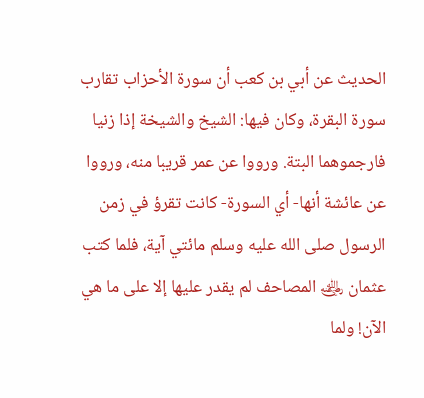الحديث عن أبي بن كعب أن سورة الأحزاب تقارب سورة البقرة، وكان فيها: الشيخ والشيخة إذا زنيا فارجموهما البتة. ورووا عن عمر قريبا منه، ورووا عن عائشة أنها- أي السورة- كانت تقرؤ في زمن الرسول صلى الله عليه وسلم مائتي آية، فلما كتب عثمان ﵁ المصاحف لم يقدر عليها إلا على ما هي الآن! ولما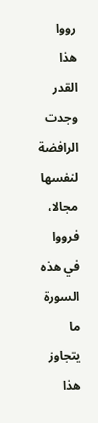رووا هذا القدر وجدت الرافضة لنفسها مجالا، فرووا في هذه السورة ما يتجاوز هذا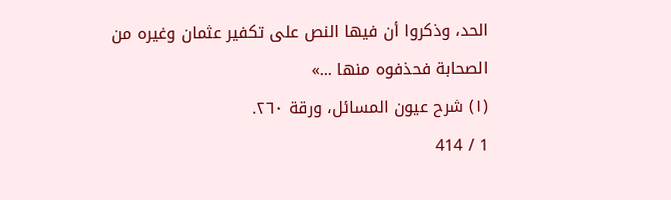الحد، وذكروا أن فيها النص على تكفير عثمان وغيره من الصحابة فحذفوه منها ...»
(١) شرح عيون المسائل، ورقة ٢٦٠.
1 / 414